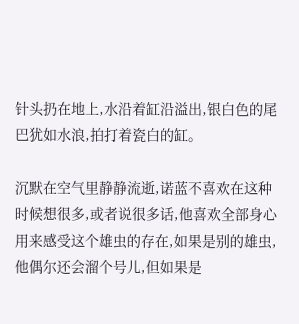针头扔在地上,水沿着缸沿溢出,银白色的尾巴犹如水浪,拍打着瓷白的缸。

沉默在空气里静静流逝,诺蓝不喜欢在这种时候想很多,或者说很多话,他喜欢全部身心用来感受这个雄虫的存在,如果是别的雄虫,他偶尔还会溜个号儿,但如果是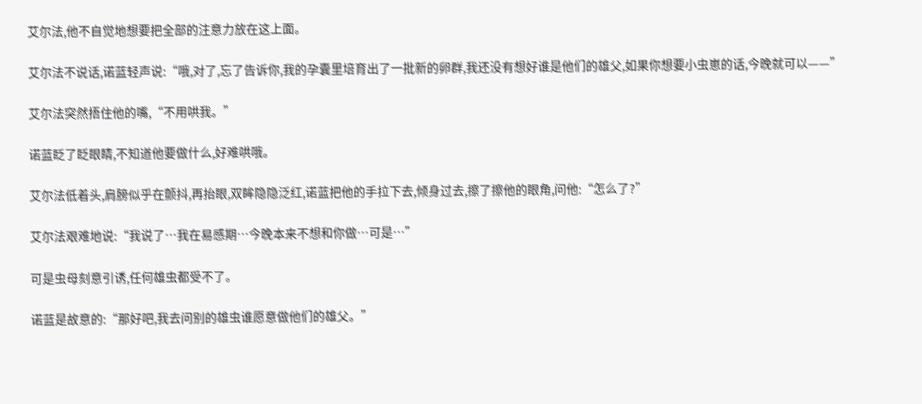艾尔法,他不自觉地想要把全部的注意力放在这上面。

艾尔法不说话,诺蓝轻声说:“哦,对了,忘了告诉你,我的孕囊里培育出了一批新的卵群,我还没有想好谁是他们的雄父,如果你想要小虫崽的话,今晚就可以——”

艾尔法突然捂住他的嘴,“不用哄我。”

诺蓝眨了眨眼睛,不知道他要做什么,好难哄哦。

艾尔法低着头,肩膀似乎在颤抖,再抬眼,双眸隐隐泛红,诺蓝把他的手拉下去,倾身过去,擦了擦他的眼角,问他:“怎么了?”

艾尔法艰难地说:“我说了…我在易感期…今晚本来不想和你做…可是…”

可是虫母刻意引诱,任何雄虫都受不了。

诺蓝是故意的:“那好吧,我去问别的雄虫谁愿意做他们的雄父。”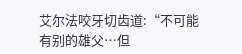艾尔法咬牙切齿道:“不可能有别的雄父…但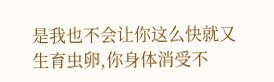是我也不会让你这么快就又生育虫卵,你身体消受不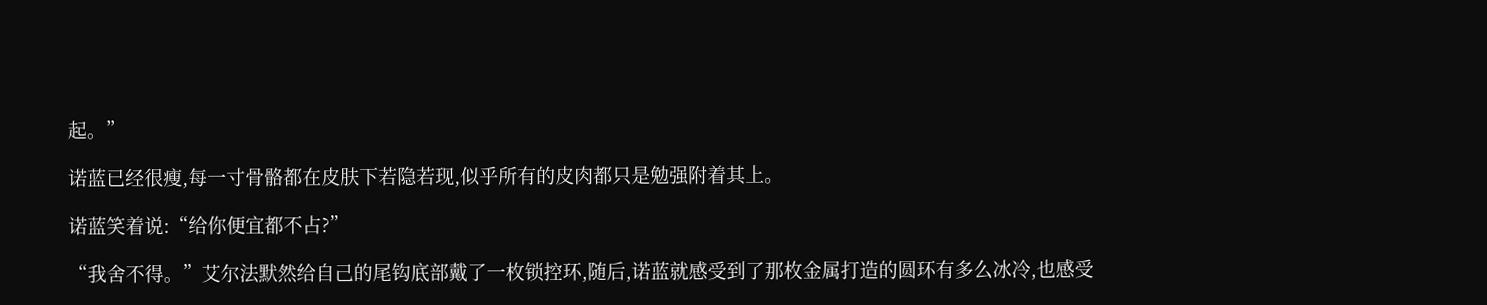起。”

诺蓝已经很瘦,每一寸骨骼都在皮肤下若隐若现,似乎所有的皮肉都只是勉强附着其上。

诺蓝笑着说:“给你便宜都不占?”

“我舍不得。”艾尔法默然给自己的尾钩底部戴了一枚锁控环,随后,诺蓝就感受到了那枚金属打造的圆环有多么冰冷,也感受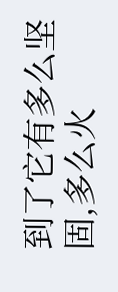到了它有多么坚固,多么火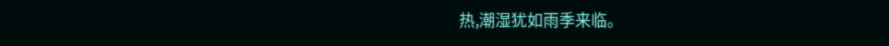热,潮湿犹如雨季来临。